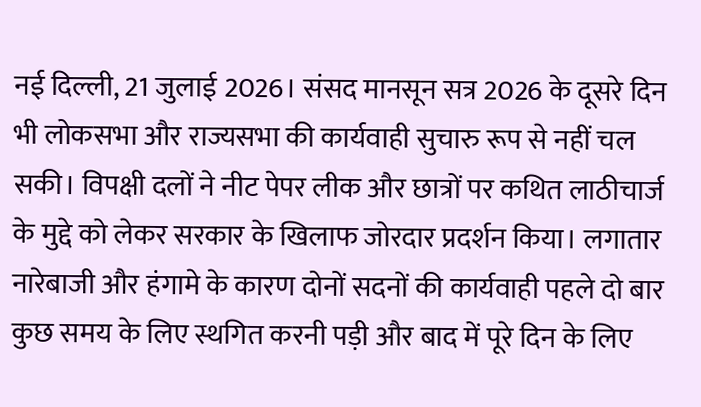नई दिल्ली, 21 जुलाई 2026। संसद मानसून सत्र 2026 के दूसरे दिन भी लोकसभा और राज्यसभा की कार्यवाही सुचारु रूप से नहीं चल सकी। विपक्षी दलों ने नीट पेपर लीक और छात्रों पर कथित लाठीचार्ज के मुद्दे को लेकर सरकार के खिलाफ जोरदार प्रदर्शन किया। लगातार नारेबाजी और हंगामे के कारण दोनों सदनों की कार्यवाही पहले दो बार कुछ समय के लिए स्थगित करनी पड़ी और बाद में पूरे दिन के लिए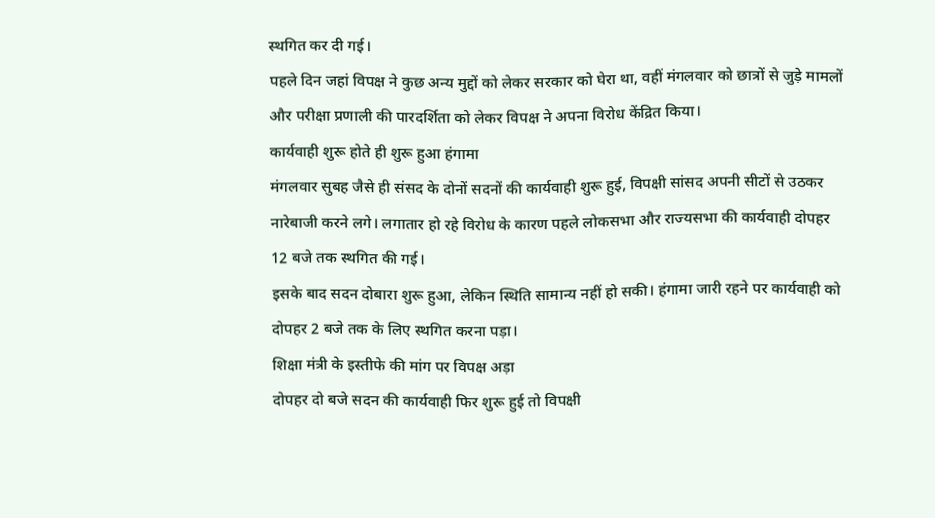स्थगित कर दी गई।
पहले दिन जहां विपक्ष ने कुछ अन्य मुद्दों को लेकर सरकार को घेरा था, वहीं मंगलवार को छात्रों से जुड़े मामलों और परीक्षा प्रणाली की पारदर्शिता को लेकर विपक्ष ने अपना विरोध केंद्रित किया।
कार्यवाही शुरू होते ही शुरू हुआ हंगामा
मंगलवार सुबह जैसे ही संसद के दोनों सदनों की कार्यवाही शुरू हुई, विपक्षी सांसद अपनी सीटों से उठकर नारेबाजी करने लगे। लगातार हो रहे विरोध के कारण पहले लोकसभा और राज्यसभा की कार्यवाही दोपहर 12 बजे तक स्थगित की गई।
इसके बाद सदन दोबारा शुरू हुआ, लेकिन स्थिति सामान्य नहीं हो सकी। हंगामा जारी रहने पर कार्यवाही को दोपहर 2 बजे तक के लिए स्थगित करना पड़ा।
शिक्षा मंत्री के इस्तीफे की मांग पर विपक्ष अड़ा
दोपहर दो बजे सदन की कार्यवाही फिर शुरू हुई तो विपक्षी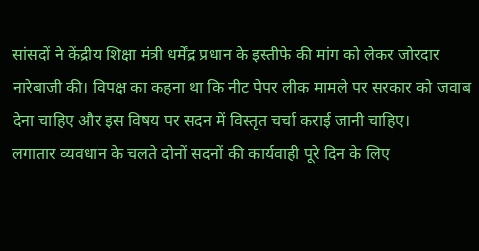सांसदों ने केंद्रीय शिक्षा मंत्री धर्मेंद्र प्रधान के इस्तीफे की मांग को लेकर जोरदार नारेबाजी की। विपक्ष का कहना था कि नीट पेपर लीक मामले पर सरकार को जवाब देना चाहिए और इस विषय पर सदन में विस्तृत चर्चा कराई जानी चाहिए।
लगातार व्यवधान के चलते दोनों सदनों की कार्यवाही पूरे दिन के लिए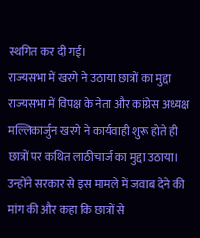स्थगित कर दी गई।
राज्यसभा में खरगे ने उठाया छात्रों का मुद्दा
राज्यसभा में विपक्ष के नेता और कांग्रेस अध्यक्ष मल्लिकार्जुन खरगे ने कार्यवाही शुरू होते ही छात्रों पर कथित लाठीचार्ज का मुद्दा उठाया। उन्होंने सरकार से इस मामले में जवाब देने की मांग की और कहा कि छात्रों से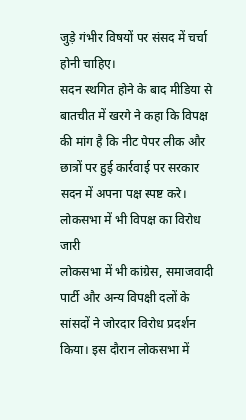जुड़े गंभीर विषयों पर संसद में चर्चा होनी चाहिए।
सदन स्थगित होने के बाद मीडिया से बातचीत में खरगे ने कहा कि विपक्ष की मांग है कि नीट पेपर लीक और छात्रों पर हुई कार्रवाई पर सरकार सदन में अपना पक्ष स्पष्ट करे।
लोकसभा में भी विपक्ष का विरोध जारी
लोकसभा में भी कांग्रेस, समाजवादी पार्टी और अन्य विपक्षी दलों के सांसदों ने जोरदार विरोध प्रदर्शन किया। इस दौरान लोकसभा में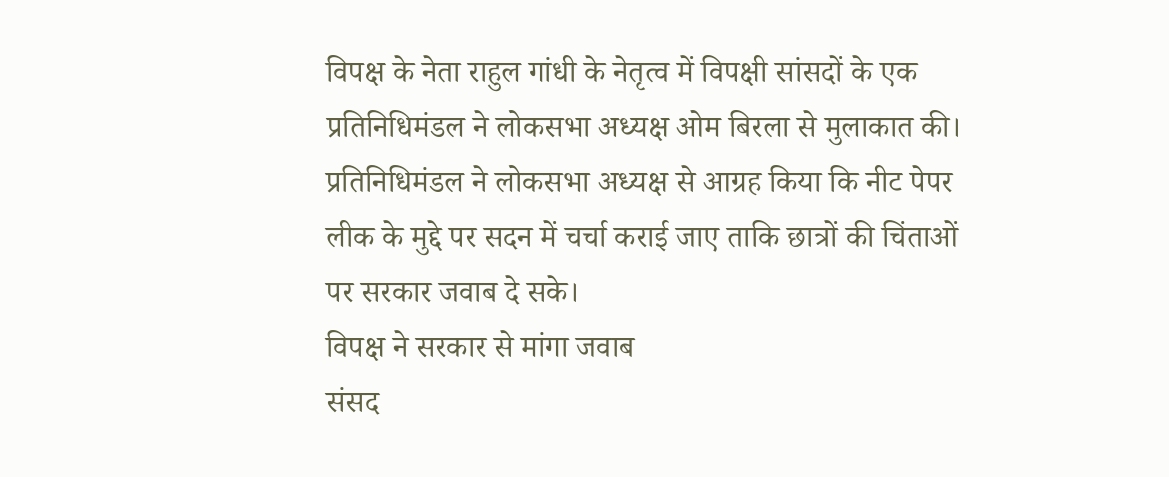विपक्ष के नेता राहुल गांधी के नेतृत्व में विपक्षी सांसदों के एक प्रतिनिधिमंडल ने लोकसभा अध्यक्ष ओम बिरला से मुलाकात की।
प्रतिनिधिमंडल ने लोकसभा अध्यक्ष से आग्रह किया कि नीट पेपर लीक के मुद्दे पर सदन में चर्चा कराई जाए ताकि छात्रों की चिंताओं पर सरकार जवाब दे सके।
विपक्ष ने सरकार से मांगा जवाब
संसद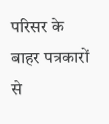परिसर के बाहर पत्रकारों से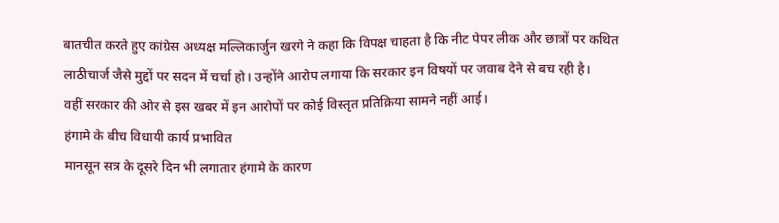बातचीत करते हुए कांग्रेस अध्यक्ष मल्लिकार्जुन खरगे ने कहा कि विपक्ष चाहता है कि नीट पेपर लीक और छात्रों पर कथित लाठीचार्ज जैसे मुद्दों पर सदन में चर्चा हो। उन्होंने आरोप लगाया कि सरकार इन विषयों पर जवाब देने से बच रही है।
वहीं सरकार की ओर से इस खबर में इन आरोपों पर कोई विस्तृत प्रतिक्रिया सामने नहीं आई।
हंगामे के बीच विधायी कार्य प्रभावित
मानसून सत्र के दूसरे दिन भी लगातार हंगामे के कारण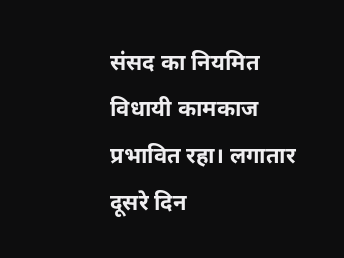संसद का नियमित विधायी कामकाज प्रभावित रहा। लगातार दूसरे दिन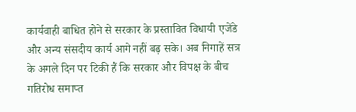कार्यवाही बाधित होने से सरकार के प्रस्तावित विधायी एजेंडे और अन्य संसदीय कार्य आगे नहीं बढ़ सके। अब निगाहें सत्र के अगले दिन पर टिकी हैं कि सरकार और विपक्ष के बीच गतिरोध समाप्त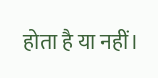होता है या नहीं।